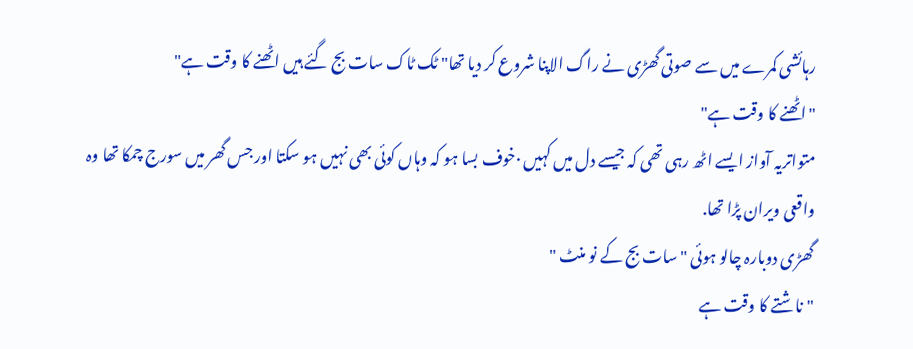رہائشی کمرے میں سے صوتی گھڑی نے راگ الاپنا شروع کر دیا تھا" ٹک ٹاک سات بج گئے ہیں اٹھنے کا وقت ہے"
"اٹھنے کا وقت ہے"
متواتریہ آواز ایسے اٹھ رہی تھی کہ جیسے دل میں کہیں ·خوف بسا ہو کہ وہاں کوئی بھی نہیں ہو سکتا اور جس گھر میں سورج چمکا تھا وہ واقعی ویران پڑا تھا.
گھڑی دوبارہ چالو ہوئی "سات بج کے نو منٹ "
"ناشتے کا وقت ہے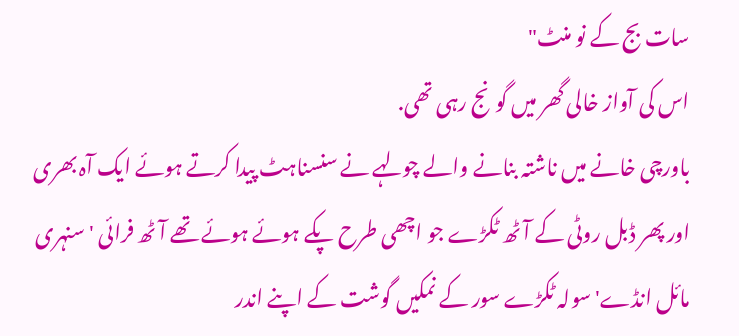سات بج کے نو منٹ"
اس کی آواز خالی گھر میں گونج رہی تھی.
باورچی خانے میں ناشتہ بنانے والے چولہے نے سنسناہٹ پیدا کرتے ہوئے ایک آہ بھری اور پھر ڈبل روٹی کے آٹھ ٹکڑے جو اچھی طرح پکے ہوئے ہوئے تھے آٹھ فرائی 'سنہری مائل انڈے'سولہ ٹکڑے سور کے نمکیں گوشت کے اپنے اندر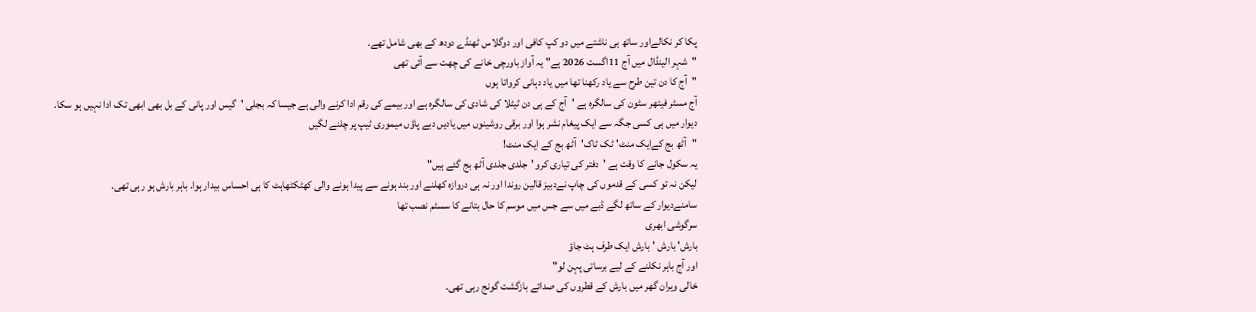پکا کر نکالےاور ساتھ ہی ناشتے میں دو کپ کافی اور دوگلاس ٹھنڈے دودھ کے بھی شامل تھے.
"شہر الینڈال میں آج 11اگست 2026 ہے" یہ آواز باورچی خانے کی چھت سے آئی تھی
"آج کا دن تین طرح سے یاد رکھنا تھا میں یاد دہانی کرواتا ہوں
آج مسٹر فیتھر سٹون کی سالگرہ ہے 'آج کے ہی دن ٹیٹلا کی شادی کی سالگرہ ہے اور بیمے کی رقم ادا کرنے والی ہے جیسا کہ بجلی 'گیس اور پانی کے بل بھی ابھی تک ادا نہیں ہو سکا.
دیوار میں ہی کسی جگہ سے ایک پیغام نشر ہوا اور برقی روشینوں میں یادیں دبے پاؤں میموری ٹیپ پر چلنے لگیں
"آٹھ بج کےایک منٹ' ٹک ٹاک'آٹھ بج کے ایک منٹ!
یہ سکول جانے کا وقت ہے 'دفتر کی تیاری کرو 'جلدی جلدی آٹھ بج گئے ہیں"
لیکن نہ تو کسی کے قدموں کی چاپ نےدبیز قالین روندا اور نہ ہی دروازہ کھلنے اور بند ہونے سے پیدا ہونے والی کھٹکٹھاہٹ کا ہی احساس بیدار ہوا. باہر بارش ہو رہی تھی.
سامنےدیوار کے ساتھ لگے ڈبے میں سے جس میں موسم کا حال بتانے کا سسٹم نصب تھا
سرگوشی ابھری
بارش' بارش 'بارش ایک طرف ہٹ جاؤ
اور آج باہر نکلنے کے لیے برساتی پہن لو"
خالی ویران گھر میں بارش کے قطروں کی صدائے بازگشت گونج رہی تھی۔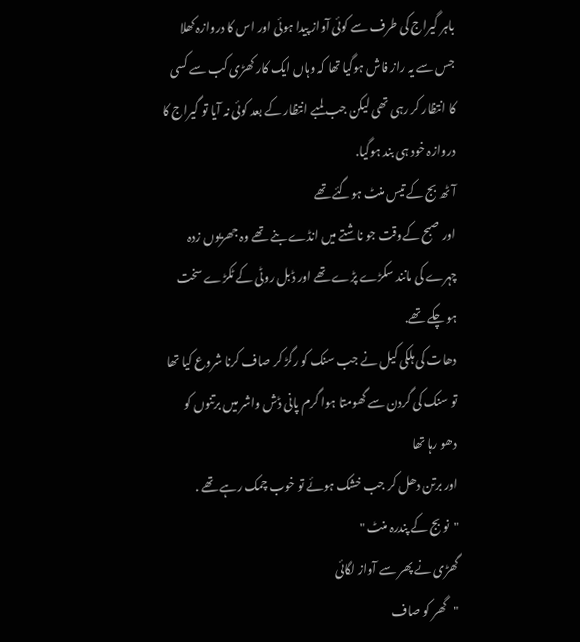باہر گیراج کی طرف سے کوئی آواز پیدا ہوئی اور اس کا دروازہ کھلا جس سے یہ راز فاش ہوگیا تھا کہ وہاں ایک کار کھڑی کب سے کسی کا انتظار کر رہی تھی لیکن جب لمبے انتظار کے بعد کوئی نہ آیا تو گیراج کا دروازہ خود ہی بند ہوگیا.
آٹھ بج کے تیس منٹ ہوگئے تھے
اور صبح کےوقت جو ناشتے میں انڈے بنے تھے وہ جھریوں زدہ چہرے کی مانند سکڑے پڑے تھے اور ڈبل روٹی کے ٹکڑے سخت ہو چکے تھے.
دھات کی ہلکی کیل نے جب سنک کو رگڑ کر صاف کرنا شروع کیا تھا تو سنک کی گردن سے گھومتا ہوا گرم پانی ڈش واشر میں برتنوں کو دھو رہا تھا
اور برتن دھل کر جب خشک ہوئے تو خوب چمک رہے تھے .
"نو بج کے پندرہ منٹ "
گھڑی نے پھر سے آواز لگائی
"گھر کو صاف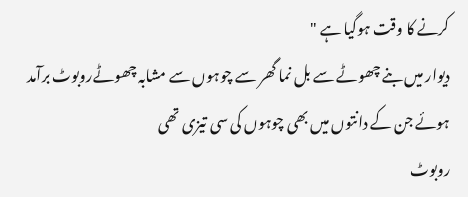کرنے کا وقت ہوگیا ہے "
دیوار میں بنے چھوٹے سے بل نما گھر سے چوہوں سے مشابہ چھوٹےروبوٹ برآمد ہوئے جن کے دانتوں میں بھی چوہوں کی سی تیزی تھی
روبوٹ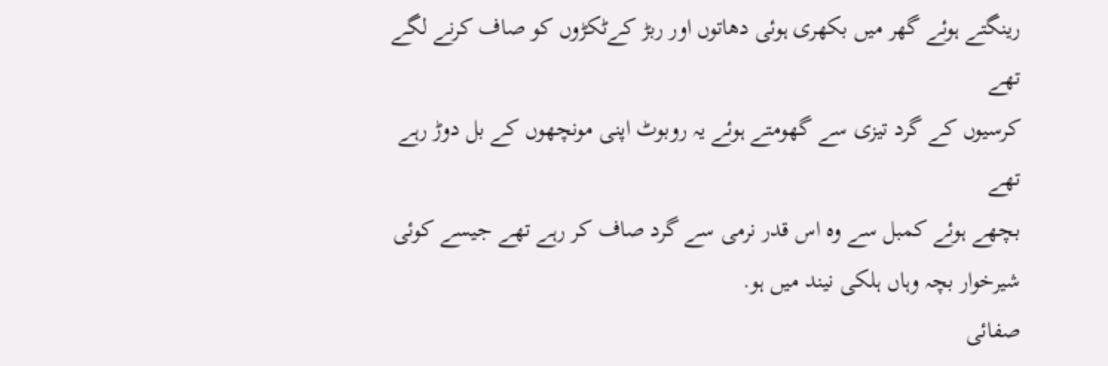رینگتے ہوئے گھر میں بکھری ہوئی دھاتوں اور ربڑ کےٹکڑوں کو صاف کرنے لگے تھے
کرسیوں کے گرد تیزی سے گھومتے ہوئے یہ روبوٹ اپنی مونچھوں کے بل دوڑ رہے تھے
بچھے ہوئے کمبل سے وہ اس قدر نرمی سے گرد صاف کر رہے تھے جیسے کوئی شیرخوار بچہ وہاں ہلکی نیند میں ہو.
صفائی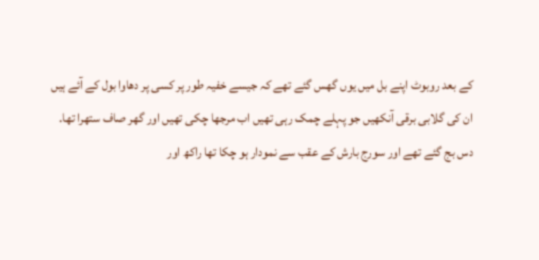کے بعد روبوٹ اپنے بل میں یوں گھس گئے تھے کہ جیسے خفیہ طور پر کسی پر دھاوا بول کے آئے ہیں
ان کی گلابی برقی آنکھیں جو پہلے چمک رہی تھیں اب مرجھا چکی تھیں اور گھر صاف ستھرا تھا.
دس بج گئے تھے اور سورج بارش کے عقب سے نمودار ہو چکا تھا راکھ اور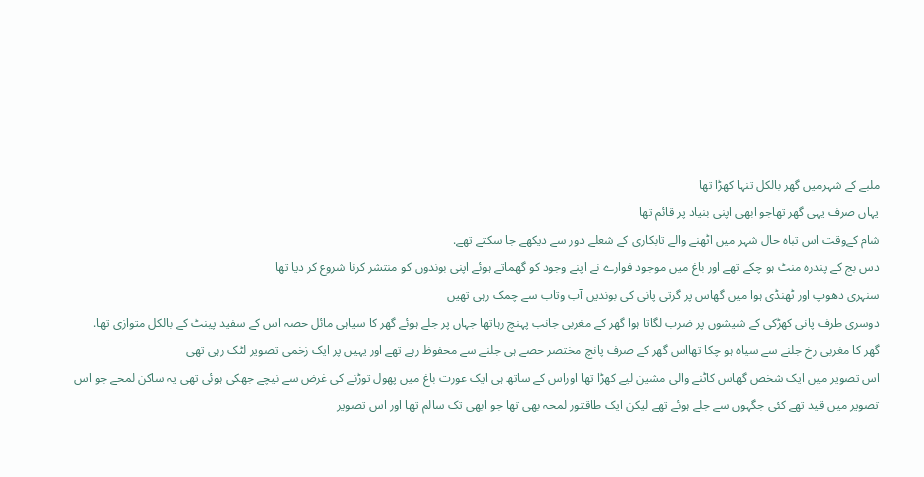ملبے کے شہرمیں گھر بالکل تنہا کھڑا تھا
یہاں صرف یہی گھر تھاجو ابھی اپنی بنیاد پر قائم تھا
شام کےوقت اس تباہ حال شہر میں اٹھنے والے تابکاری کے شعلے دور سے دیکھے جا سکتے تھے.
دس بج کے پندرہ منٹ ہو چکے تھے اور باغ میں موجود فوارے نے اپنے وجود کو گھماتے ہوئے اپنی بوندوں کو منتشر کرنا شروع کر دیا تھا
سنہری دھوپ اور ٹھنڈی ہوا میں گھاس پر گرتی پانی کی بوندیں آب وتاب سے چمک رہی تھیں
دوسری طرف پانی کھڑکی کے شیشوں پر ضرب لگاتا ہوا گھر کے مغربی جانب پہنچ رہاتھا جہاں پر جلے ہوئے گھر کا سیاہی مائل حصہ اس کے سفید پینٹ کے بالکل متوازی تھا.
گھر کا مغربی رخ جلنے سے سیاہ ہو چکا تھااس گھر کے صرف پانچ مختصر حصے ہی جلنے سے محفوظ رہے تھے اور یہیں پر ایک زخمی تصویر لٹک رہی تھی
اس تصویر میں ایک شخص گھاس کاٹنے والی مشین لیے کھڑا تھا اوراس کے ساتھ ہی ایک عورت باغ میں پھول توڑنے کی غرض سے نیچے جھکی ہوئی تھی یہ ساکن لمحے جو اس تصویر میں قید تھے کئی جگہوں سے جلے ہوئے تھے لیکن ایک طاقتور لمحہ بھی تھا جو ابھی تک سالم تھا اور اس تصویر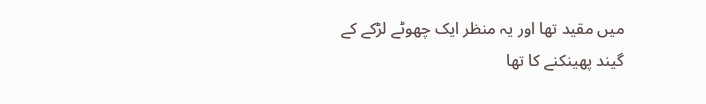میں مقید تھا اور یہ منظر ایک چھوٹے لڑکے کے گیند پھینکنے کا تھا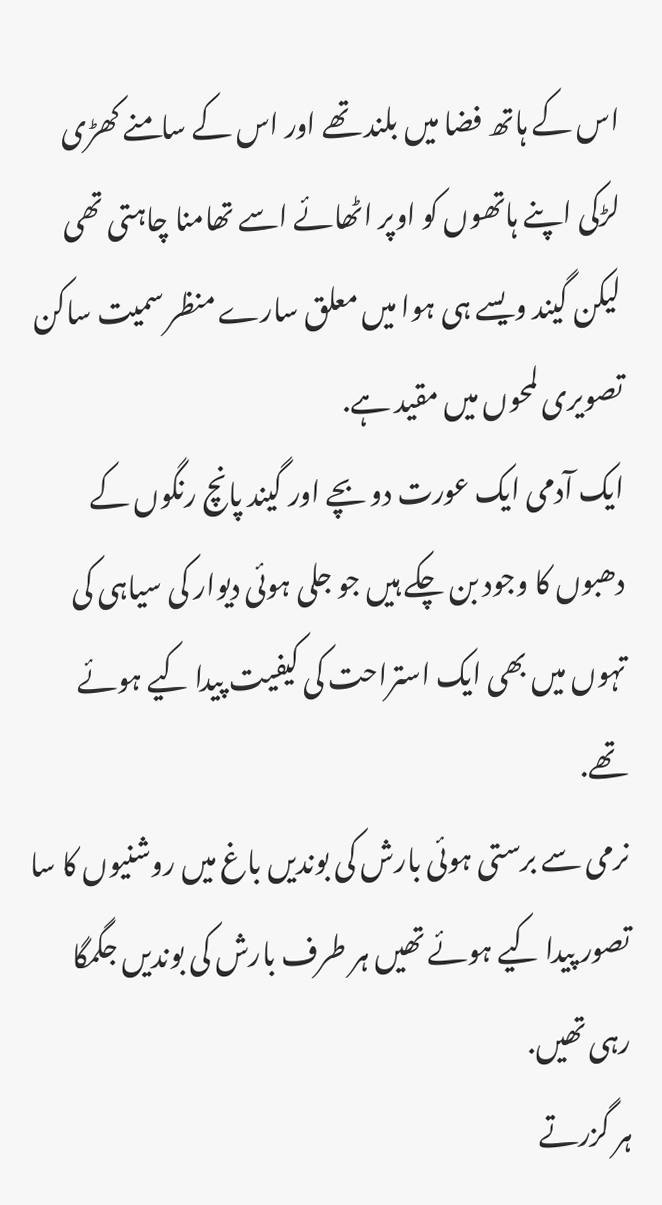اس کے ہاتھ فضا میں بلند تھے اور اس کے سامنے کھڑی لڑکی اپنے ہاتھوں کو اوپر اٹھائے اسے تھامنا چاہتی تھی لیکن گیند ویسے ہی ہوا میں معلق سارے منظر سمیت ساکن تصویری لمحوں میں مقید ہے.
ایک آدمی ایک عورت دو بچے اور گیند پانچ رنگوں کے دھبوں کا وجود بن چکے ہیں جو جلی ہوئی دیوار کی سیاہی کی تہوں میں بھی ایک استراحت کی کیفیت پیدا کیے ہوئے تھے.
نرمی سے برستی ہوئی بارش کی بوندیں باغ میں روشنیوں کا سا تصور پیدا کیے ہوئے تھیں ہر طرف بارش کی بوندیں جگمگا رہی تھیں.
ہر گزرتے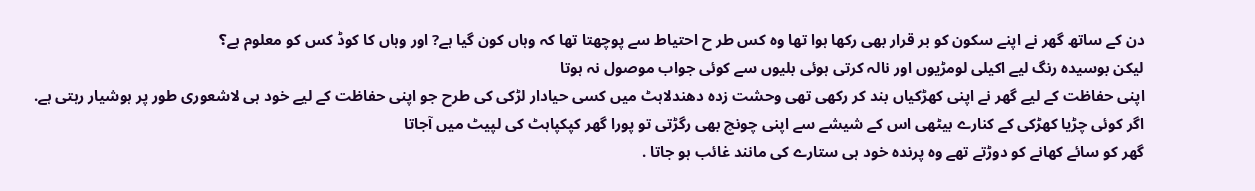دن کے ساتھ گھر نے اپنے سکون کو بر قرار بھی رکھا ہوا تھا وہ کس طر ح احتیاط سے پوچھتا تھا کہ وہاں کون گیا ہے? اور وہاں کا کوڈ کس کو معلوم ہے؟
لیکن بوسیدہ رنگ لیے اکیلی لومڑیوں اور نالہ کرتی ہوئی بلیوں سے کوئی جواب موصول نہ ہوتا
اپنی حفاظت کے لیے گھر نے اپنی کھڑکیاں بند کر رکھی تھی وحشت زدہ دھندلاہٹ میں کسی حیادار لڑکی کی طرح جو اپنی حفاظت کے لیے خود ہی لاشعوری طور پر ہوشیار رہتی ہے.
اگر کوئی چڑیا کھڑکی کے کنارے بیٹھی اس کے شیشے سے اپنی چونچ بھی رگڑتی تو پورا گھر کپکپاہٹ کی لپیٹ میں آجاتا
گھر کو سائے کھانے کو دوڑتے تھے وہ پرندہ خود ہی ستارے کی مانند غائب ہو جاتا .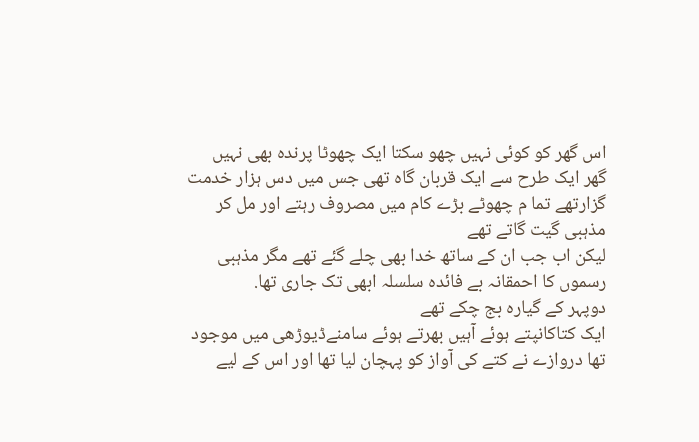اس گھر کو کوئی نہیں چھو سکتا ایک چھوٹا پرندہ بھی نہیں
گھر ایک طرح سے ایک قربان گاہ تھی جس میں دس ہزار خدمت گزارتھے تما م چھوٹے بڑے کام میں مصروف رہتے اور مل کر مذہبی گیت گاتے تھے
لیکن اب جب ان کے ساتھ خدا بھی چلے گئے تھے مگر مذہبی رسموں کا احمقانہ بے فائدہ سلسلہ ابھی تک جاری تھا.
دوپہر کے گیارہ بج چکے تھے
ایک کتاکانپتے ہوئے آہیں بھرتے ہوئے سامنےڈیوڑھی میں موجود تھا دروازے نے کتے کی آواز کو پہچان لیا تھا اور اس کے لیے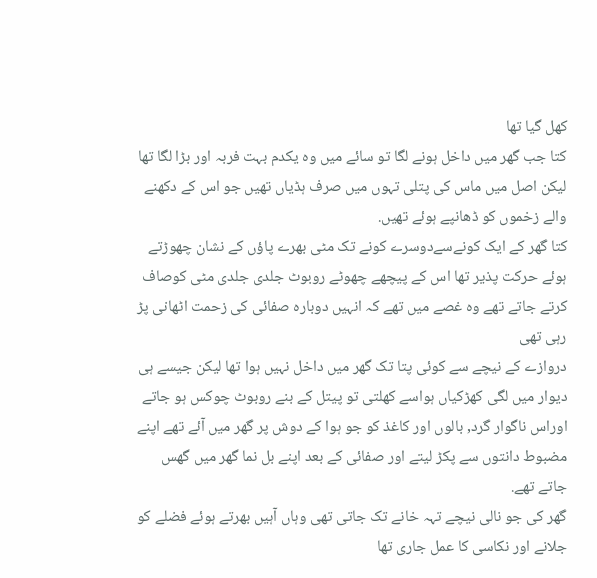کھل گیا تھا
کتا جب گھر میں داخل ہونے لگا تو سائے میں وہ یکدم بہت فربہ اور بڑا لگا تھا
لیکن اصل میں ماس کی پتلی تہوں میں صرف ہڈیاں تھیں جو اس کے دکھنے والے زخموں کو ڈھانپے ہوئے تھیں.
کتا گھر کے ایک کونےسےدوسرے کونے تک مٹی بھرے پاؤں کے نشان چھوڑتے ہوئے حرکت پذیر تھا اس کے پیچھے چھوٹے روبوٹ جلدی جلدی مٹی کوصاف کرتے جاتے تھے وہ غصے میں تھے کہ انہیں دوبارہ صفائی کی زحمت اٹھانی پڑ رہی تھی
دروازے کے نیچے سے کوئی پتا تک گھر میں داخل نہیں ہوا تھا لیکن جیسے ہی دیوار میں لگی کھڑکیاں ہواسے کھلتی تو پیتل کے بنے روبوٹ چوکس ہو جاتے اوراس ناگوار گرد, بالوں اور کاغذ کو جو ہوا کے دوش پر گھر میں آئے تھے اپنے مضبوط دانتوں سے پکڑ لیتے اور صفائی کے بعد اپنے بل نما گھر میں گھس جاتے تھے.
گھر کی جو نالی نیچے تہہ خانے تک جاتی تھی وہاں آہیں بھرتے ہوئے فضلے کو جلانے اور نکاسی کا عمل جاری تھا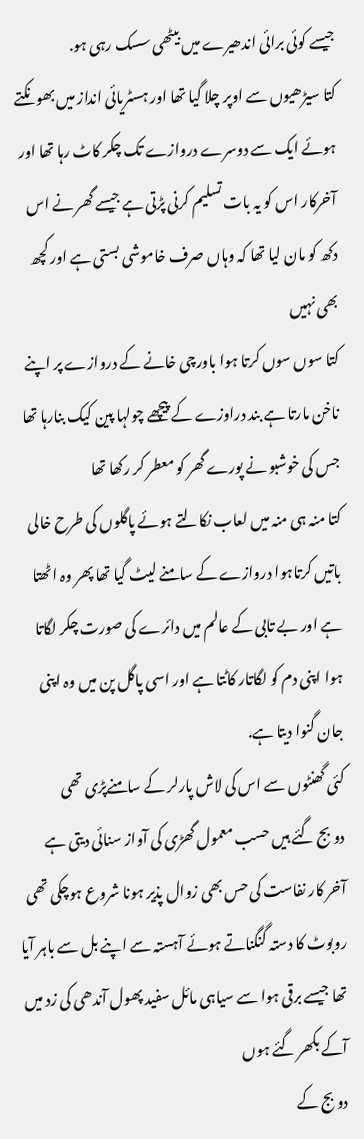جیسے کوئی برائی اندھیرے میں بیٹھی سسک رہی ہو.
کتا سیڑھیوں سے اوپر چلا گیا تھا اور ہسٹریائی انداز میں بھونکتے ہوئے ایک سے دوسرے دروازے تک چکر کاٹ رہا تھا اور آخرکار اس کو یہ بات تسلیم کرنی پڑتی ہے جیسے گھر نے اس دکھ کو مان لیا تھا کہ وہاں صرف خاموشی بستی ہے اور کچھ بھی نہیں
کتا سوں سوں کرتا ہوا باورچی خانے کے دروازے پر اپنے ناخن مارتا ہے بند دراوزے کے پیچھے چولہا پین کیک بنارہا تھا جس کی خوشبو نے پورے گھر کو معطر کر رکھا تھا
کتا منہ ہی منہ میں لعاب نکالتے ہوئے پاگلوں کی طرح خالی باتیں کرتاہوا دروازے کے سامنے لیٹ گیا تھا پھر وہ اٹھتا ہے اور بے تابی کے عالم میں دائرے کی صورت چکر لگاتا ہوا اپنی دم کو لگاتار کاٹتا ہے اور اسی پاگل پن میں وہ اپنی جان گنوا دیتا ہے.
کئی گھنٹوں سے اس کی لاش پارلر کے سامنےپڑی تھی
دو بج گئے ہیں حسب معمول گھڑی کی آواز سنائی دیتی ہے
آخر کار نفاست کی حس بھی زوال پذیر ہونا شروع ہوچکی تھی
روبوٹ کا دستہ گنگناتے ہوئے آہستہ سے اپنے بل سے باہر آیا تھا جیسے برقی ہوا سے سیاہی مائل سفید پھول آندھی کی زد میں آکے بکھر گئے ہوں
دو بج کے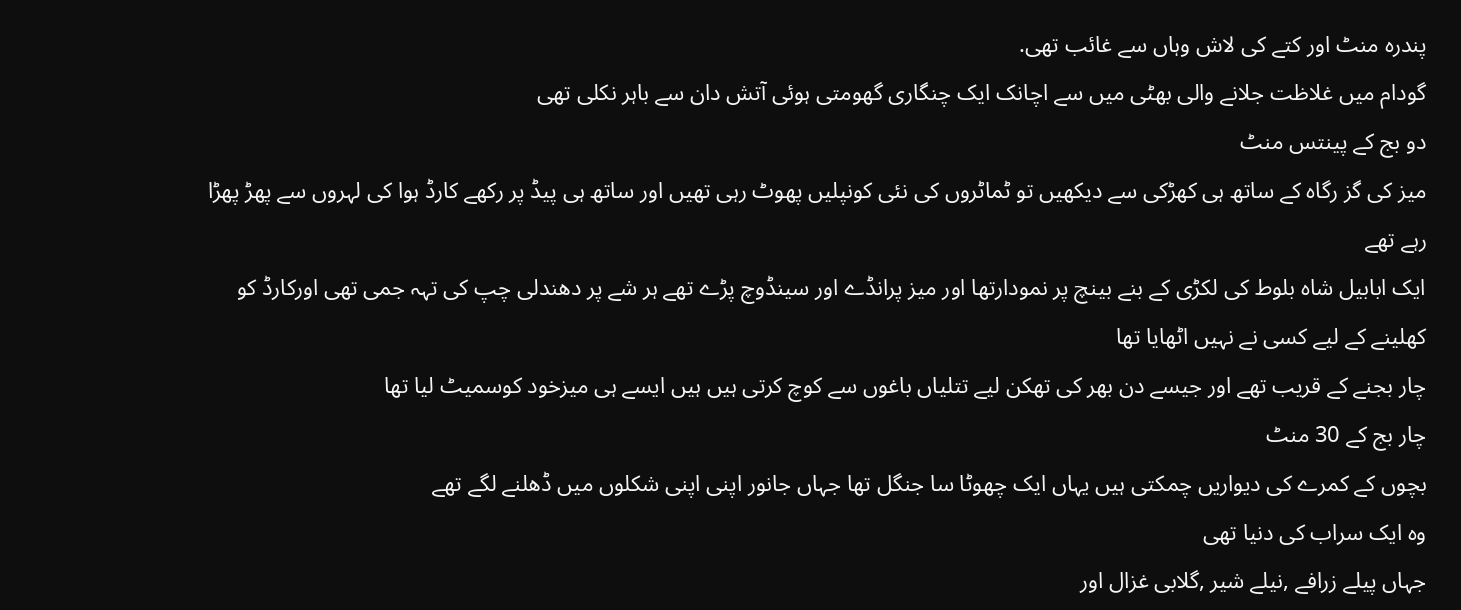پندرہ منٹ اور کتے کی لاش وہاں سے غائب تھی.
گودام میں غلاظت جلانے والی بھٹی میں سے اچانک ایک چنگاری گھومتی ہوئی آتش دان سے باہر نکلی تھی
دو بج کے پینتس منٹ
میز کی گز رگاہ کے ساتھ ہی کھڑکی سے دیکھیں تو ٹماٹروں کی نئی کونپلیں پھوٹ رہی تھیں اور ساتھ ہی پیڈ پر رکھے کارڈ ہوا کی لہروں سے پھڑ پھڑا رہے تھے
ایک ابابیل شاہ بلوط کی لکڑی کے بنے بینچ پر نمودارتھا اور میز پرانڈے اور سینڈوچ پڑے تھے ہر شے پر دھندلی چپ کی تہہ جمی تھی اورکارڈ کو کھلینے کے لیے کسی نے نہیں اٹھایا تھا
چار بجنے کے قریب تھے اور جیسے دن بھر کی تھکن لیے تتلیاں باغوں سے کوچ کرتی ہیں ہیں ایسے ہی میزخود کوسمیٹ لیا تھا
چار بج کے 30 منٹ
بچوں کے کمرے کی دیواریں چمکتی ہیں یہاں ایک چھوٹا سا جنگل تھا جہاں جانور اپنی اپنی شکلوں میں ڈھلنے لگے تھے
وہ ایک سراب کی دنیا تھی
جہاں پیلے زرافے ,نیلے شیر ,گلابی غزال اور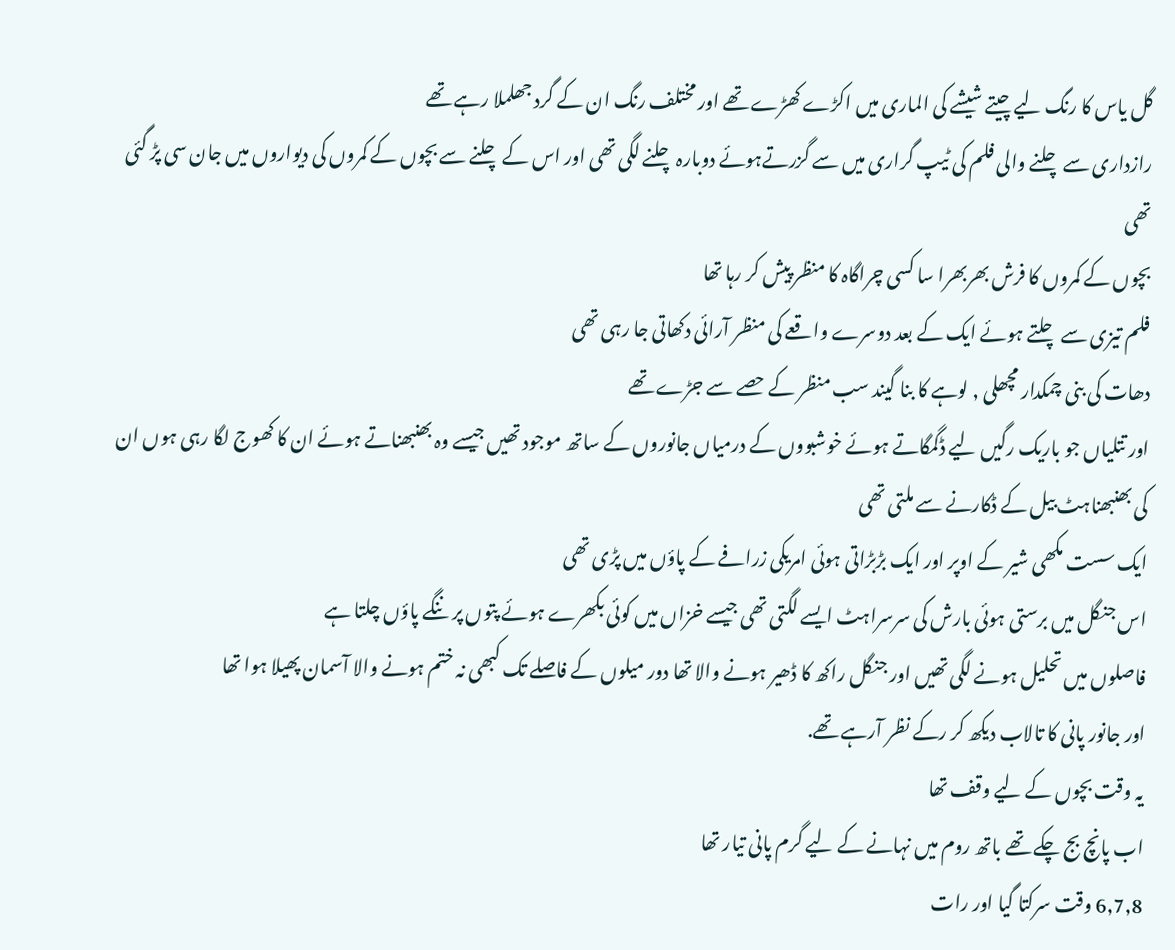گل یاس کا رنگ لیے چیتے شیشے کی الماری میں اکڑے کھڑے تھے اور مختلف رنگ ان کے گرد جھلملا رہے تھے
رازداری سے چلنے والی فلم کی ٹیپ گراری میں سے گزرتےہوئے دوبارہ چلنے لگی تھی اور اس کے چلنے سے بچوں کے کمروں کی دیواروں میں جان سی پڑ گئی تھی
بچوں کے کمروں کا فرش بھربھرا سا کسی چراگاہ کا منظر پیش کر رہا تھا
فلم تیزی سے چلتے ہوئے ایک کے بعد دوسرے واقعے کی منظر آرائی دکھاتی جا رہی تھی
دھات کی بنی چمکدار مچھلی , لوہے کا بنا گیند سب منظر کے حصے سے جڑے تھے
اور تتلیاں جو باریک رگیں لیے ڈگمگاتے ہوئے خوشبووں کے درمیاں جانوروں کے ساتھ موجود تھیں جیسے وہ بھنبھناتے ہوئے ان کا کھوج لگا رہی ہوں ان کی بھنبھناہٹ بیل کے ڈکارنے سے ملتی تھی
ایک سست مکھی شیر کے اوپر اور ایک بڑبڑاتی ہوئی امریکی زرافے کے پاؤں میں پڑی تھی
اس جنگل میں برستی ہوئی بارش کی سرسراہٹ ایسے لگتی تھی جیسے خزاں میں کوئی بکھرے ہوئے پتوں پر ننگے پاؤں چلتا ہے
فاصلوں میں تحلیل ہونے لگی تھیں اور جنگل راکھ کا ڈھیر ہونے والا تھا دور میلوں کے فاصلے تک کبھی نہ ختم ہونے والا آسمان پھیلا ہوا تھا
اور جانور پانی کا تالاب دیکھ کر رکے نظر آرہے تھے.
یہ وقت بچوں کے لیے وقف تھا
اب پانچ بج چکے تھے باتھ روم میں نہانے کے لیے گرم پانی تیار تھا
6,7,8 وقت سرکتا گیا اور رات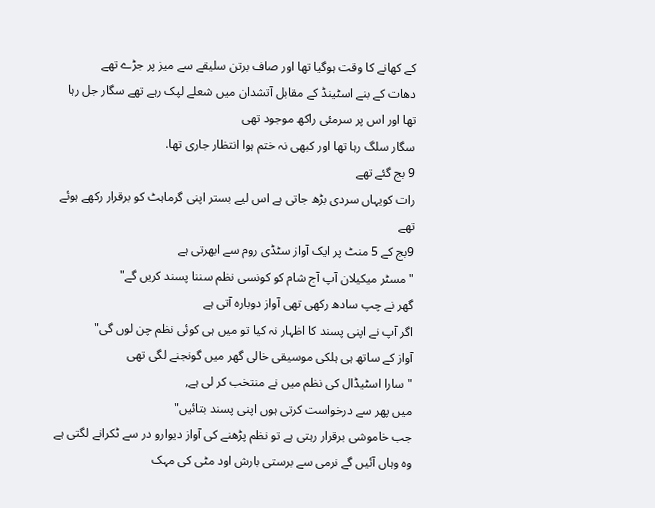کے کھانے کا وقت ہوگیا تھا اور صاف برتن سلیقے سے میز پر جڑے تھے
دھات کے بنے اسٹینڈ کے مقابل آتشدان میں شعلے لپک رہے تھے سگار جل رہا تھا اور اس پر سرمئی راکھ موجود تھی
سگار سلگ رہا تھا اور کبھی نہ ختم ہوا انتظار جاری تھا.
9 بج گئے تھے
رات کویہاں سردی بڑھ جاتی ہے اس لیے بستر اپنی گرماہٹ کو برقرار رکھے ہوئے تھے
9بج کے 5 منٹ پر ایک آواز سٹڈی روم سے ابھرتی ہے
"مسٹر میکیلان آپ آج شام کو کونسی نظم سننا پسند کریں گے"
گھر نے چپ سادھ رکھی تھی آواز دوبارہ آتی ہے
اگر آپ نے اپنی پسند کا اظہار نہ کیا تو میں ہی کوئی نظم چن لوں گی"
آواز کے ساتھ ہی ہلکی موسیقی خالی گھر میں گونجنے لگی تھی
"سارا اسٹیڈال کی نظم میں نے منتخب کر لی ہے,
میں پھر سے درخواست کرتی ہوں اپنی پسند بتائیں"
جب خاموشی برقرار رہتی ہے تو نظم پڑھنے کی آواز دیوارو در سے ٹکرانے لگتی ہے
وہ وہاں آئیں گے نرمی سے برستی بارش اود مٹی کی مہک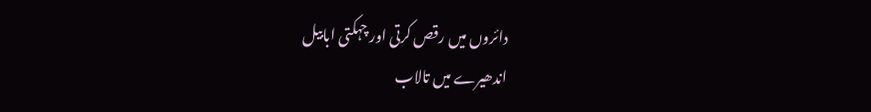دائروں میں رقص کرتی اور چہکتی ابابیل
اندھیرے میں تالاب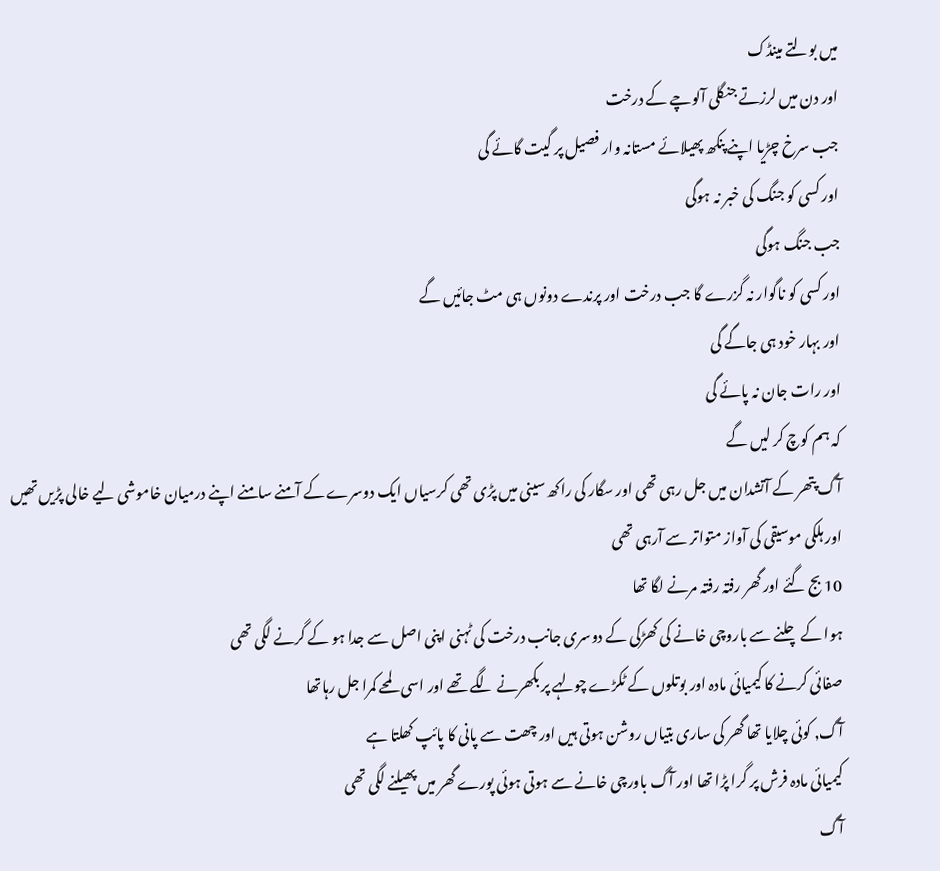میں بولتے مینڈک
اور دن میں لرزتے جنگلی آلوچے کے درخت
جب سرخ چڑیا اپنے پنکھ پھیلائے مستانہ وار فصیل پر گیت گائے گی
اور کسی کو جنگ کی خبر نہ ہوگی
جب جنگ ہوگی
اور کسی کو ناگوار نہ گزرے گا جب درخت اور پرندے دونوں ہی مٹ جائیں گے
اور بہار خود ہی جاگے گی
اور رات جان نہ پائے گی
کہ ہم کوچ کر لیں گے
آگ پتھر کے آتشدان میں جل رہی تھی اور سگار کی راکھ سینی میں پڑی تھی کرسیاں ایک دوسرے کے آمنے سامنے اپنے درمیان خاموشی لیے خالی پڑیں تھیں
اور ہلکی موسیقی کی آواز متواتر سے آرہی تھی
10 بج گئے اور گھر رفتہ رفتہ مرنے لگا تھا
ہوا کے چلنے سے باروچی خانے کی کھڑکی کے دوسری جانب درخت کی ٹہنی اپنی اصل سے جدا ہو کے گرنے لگی تھی
صفائی کرنے کا کیمیائی مادہ اور بوتلوں کے ٹکڑے چولہے پر بکھرنے لگے تھے اور اسی لمحے کمرا جل رہاتھا
آگ, کوئی چلایا تھا گھر کی ساری بتیاں روشن ہوتی ہیں اور چھت سے پانی کا پائپ کھلتا ہے
کیمیائی مادہ فرش پر گرا پڑا تھا اور آگ باورچی خانے سے ہوتی ہوئی پورے گھر میں پھیلنے لگی تھی
آگ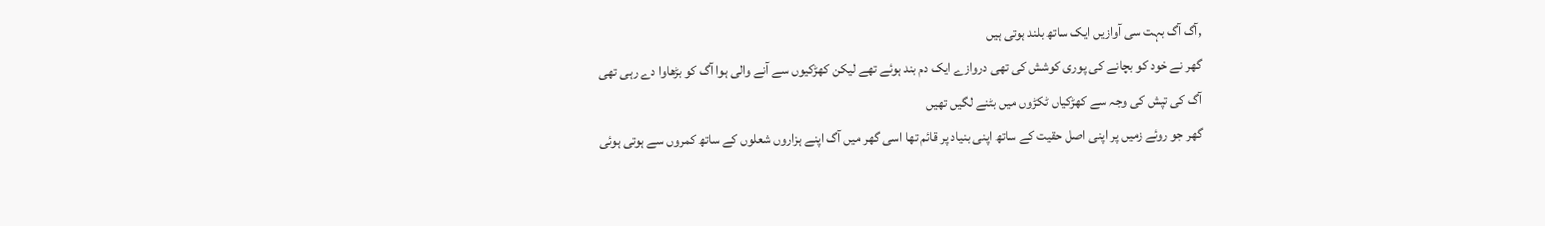,آگ آگ بہت سی آوازیں ایک ساتھ بلند ہوتی ہیں
گھر نے خود کو بچانے کی پوری کوشش کی تھی دروازے ایک دم بند ہوئے تھے لیکن کھڑکیوں سے آنے والی ہوا آگ کو بڑھاوا دے رہی تھی
آگ کی تپش کی وجہ سے کھڑکیاں ٹکڑوں میں بٹنے لگیں تھیں
گھر جو روئے زمیں پر اپنی اصل حقیت کے ساتھ اپنی بنیاد پر قائم تھا اسی گھر میں آگ اپنے ہزاروں شعلوں کے ساتھ کمروں سے ہوتی ہوئی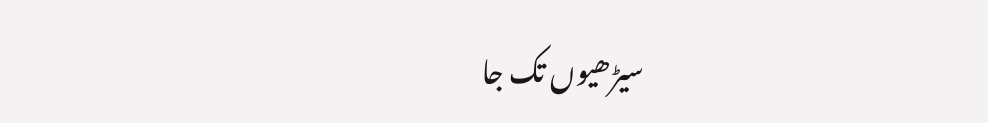سیڑھیوں تک جا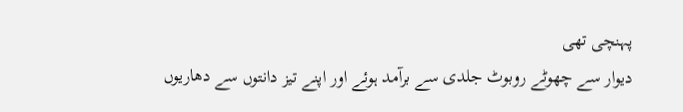پہنچی تھی
دیوار سے چھوٹے روبوٹ جلدی سے برآمد ہوئے اور اپنے تیز دانتوں سے دھاریوں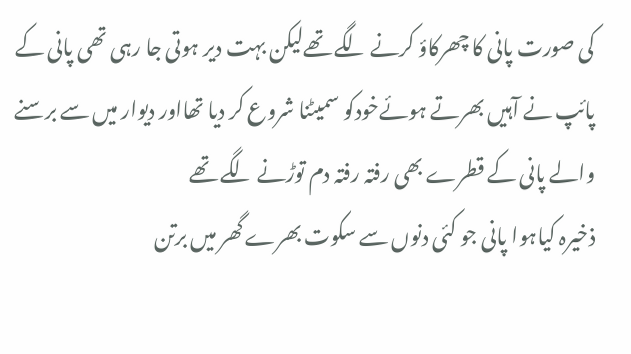کی صورت پانی کا چھرکاؤ کرنے لگے تھےلیکن بہت دیر ہوتی جا رہی تھی پانی کے پائپ نے آہیں بھرتے ہوئےخودکو سمیٹنا شروع کر دیا تھااور دیوار میں سے برسنے والے پانی کے قطرے بھی رفتہ رفتہ دم توڑنے لگے تھے
ذخیرہ کیاہوا پانی جو کئی دنوں سے سکوت بھرے گھر میں برتن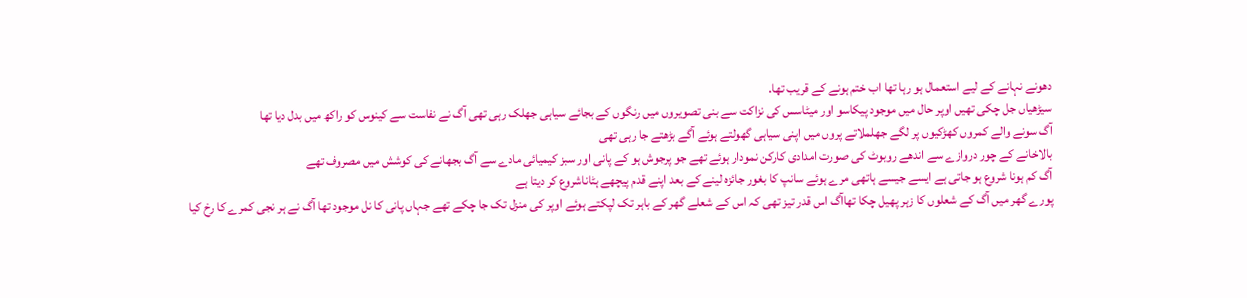دھونے نہانے کے لیے استعمال ہو رہا تھا اب ختم ہونے کے قریب تھا.
سیڑھیاں جل چکی تھیں اوپر حال میں موجود پیکاسو اور میٹاسس کی نزاکت سے بنی تصویروں میں رنگوں کے بجائے سیاہی جھلک رہی تھی آگ نے نفاست سے کینوس کو راکھ میں بدل دیا تھا
آگ سونے والے کمروں کھڑکیوں پر لگے جھلملاتے پروں میں اپنی سیاہی گھولتے ہوئے آگے بڑھتے جا رہی تھی
بالاخانے کے چور دروازے سے اندھے روبوٹ کی صورت امدادی کارکن نمودار ہوئے تھے جو پرجوش ہو کے پانی اور سبز کیمیائی مادے سے آگ بجھانے کی کوشش میں مصروف تھے
آگ کم ہونا شروع ہو جاتی ہے ایسے جیسے ہاتھی مرے ہوئے سانپ کا بغور جائزہ لینے کے بعد اپنے قدم پیچھے ہٹاناشروع کر دیتا ہے
پورے گھر میں آگ کے شعلوں کا زہر پھیل چکا تھاآگ اس قدر تیز تھی کہ اس کے شعلے گھر کے باہر تک لپکتے ہوئے اوپر کی منزل تک جا چکے تھے جہاں پانی کا نل موجود تھا آگ نے ہر نجی کمرے کا رخ کیا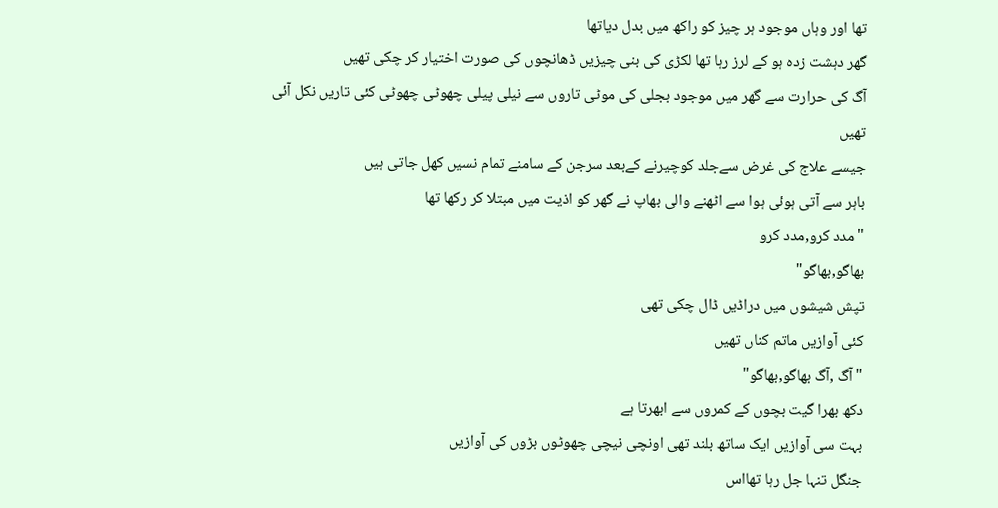تھا اور وہاں موجود ہر چیز کو راکھ میں بدل دیاتھا
گھر دہشت زدہ ہو کے لرز رہا تھا لکڑی کی بنی چیزیں ڈھانچوں کی صورت اختیار کر چکی تھیں
آگ کی حرارت سے گھر میں موجود بجلی کی موٹی تاروں سے نیلی پیلی چھوٹی چھوٹی کئی تاریں نکل آئی تھیں
جیسے علاج کی غرض سےجلد کوچیرنے کےبعد سرجن کے سامنے تمام نسیں کھل جاتی ہیں
باہر سے آتی ہوئی ہوا سے اٹھنے والی بھاپ نے گھر کو اذیت میں مبتلا کر رکھا تھا
"مدد کرو,مدد کرو
بھاگو,بھاگو"
تپش شیشوں میں دراڈیں ڈال چکی تھی
کئی آوازیں ماتم کناں تھیں
"آگ ,آگ بھاگو,بھاگو"
دکھ بھرا گیت بچوں کے کمروں سے ابھرتا ہے
بہت سی آوازیں ایک ساتھ بلند تھی اونچی نیچی چھوٹوں بڑوں کی آوازیں
جنگل تنہا جل رہا تھااس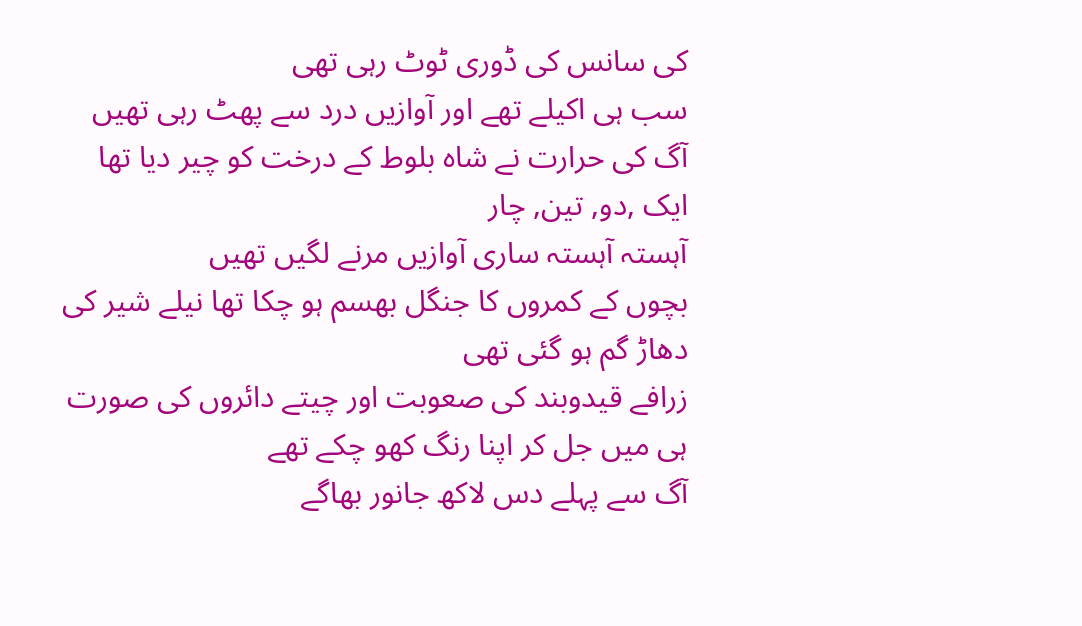کی سانس کی ڈوری ٹوٹ رہی تھی
سب ہی اکیلے تھے اور آوازیں درد سے پھٹ رہی تھیں
آگ کی حرارت نے شاہ بلوط کے درخت کو چیر دیا تھا
ایک ,دو, تین, چار
آہستہ آہستہ ساری آوازیں مرنے لگیں تھیں
بچوں کے کمروں کا جنگل بھسم ہو چکا تھا نیلے شیر کی دھاڑ گم ہو گئی تھی
زرافے قیدوبند کی صعوبت اور چیتے دائروں کی صورت ہی میں جل کر اپنا رنگ کھو چکے تھے
آگ سے پہلے دس لاکھ جانور بھاگے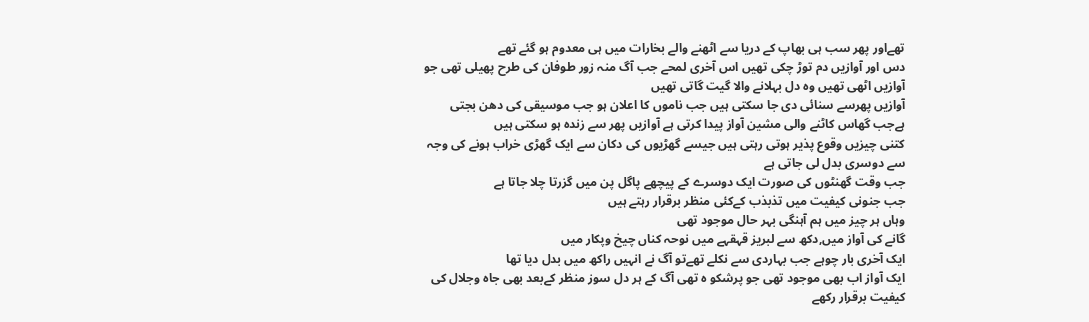تھےاور پھر سب ہی بھاپ کے دریا سے اٹھنے والے بخارات میں ہی معدوم ہو گئے تھے
دس اور آوازیں دم توڑ چکی تھیں اس آخری لمحے جب آگ منہ زور طوفان کی طرح پھیلی تھی جو آوازیں اٹھی تھیں وہ دل بہلانے والا گیت گاتی تھیں
آوازیں پھرسے سنائی دی جا سکتی ہیں جب ناموں کا اعلان ہو جب موسیقی کی دھن بجتی ہےجب گھاس کاٹنے والی مشین آواز پیدا کرتی ہے آوازیں پھر سے زندہ ہو سکتی ہیں
کتنی چیزیں وقوع پذیر ہوتی رہتی ہیں جیسے گھڑیوں کی دکان سے ایک گھڑی خراب ہونے کی وجہ سے دوسری بدل لی جاتی ہے
جب وقت گھنٹوں کی صورت ایک دوسرے کے پیچھے پاگل پن میں گزرتا چلا جاتا ہے
جب جنونی کیفیت میں تذبذب کےکئی منظر برقرار رہتے ہیں
وہاں ہر چیز میں ہم آہنگی بہر حال موجود تھی
گانے کی آواز میں,دکھ سے لبریز قہقہے میں نوحہ کناں چیخ وپکار میں
ایک آخری بار چوہے جب بہاردی سے نکلے تھےتو آگ نے انہیں راکھ میں بدل دیا تھا
ایک آواز اب بھی موجود تھی جو پرشکو ہ تھی آگ کے ہر دل سوز منظر کےبعد بھی جاہ وجلال کی کیفیت برقرار رکھے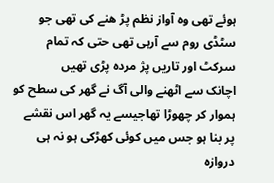ہوئے تھی وہ آواز نظم پڑ ھنے کی تھی جو سٹڈی روم سے آرہی تھی حتی کہ تمام سرکٹ اور تاریں پژ مردہ پڑی تھیں
اچانک سے اٹھنے والی آگ نے گھر کی سطح کو ہموار کر چھوڑا تھاجیسے یہ گھر اس نقشے پر بنا ہو جس میں کوئی کھڑکی ہو نہ ہی دروازہ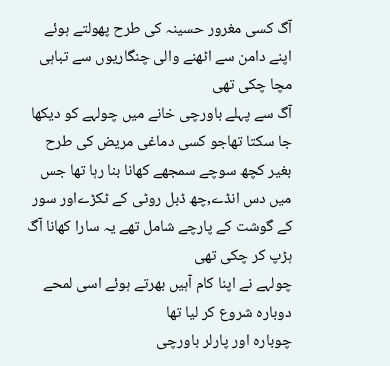آگ کسی مغرور حسینہ کی طرح پھولتے ہوئے اپنے دامن سے اٹھنے والی چنگاریوں سے تباہی مچا چکی تھی
آگ سے پہلے باورچی خانے میں چولہے کو دیکھا جا سکتا تھاجو کسی دماغی مریض کی طرح بغیر کچھ سوچے سمجھے کھانا بنا رہا تھا جس میں دس انڈے,چھ ڈبل روٹی کے ٹکڑےاور سور کے گوشت کے پارچے شامل تھے یہ سارا کھانا آگ ہڑپ کر چکی تھی
چولہے نے اپنا کام آہیں بھرتے ہوئے اسی لمحے دوبارہ شروع کر لیا تھا
چوبارہ اور پارلر باورچی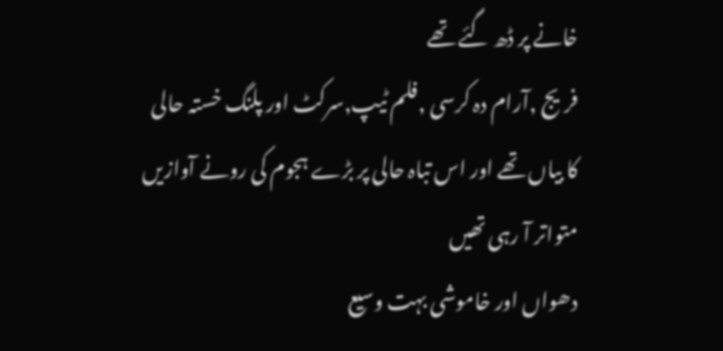خانے پر ڈھ گئے تھے
فریج ,آرام دہ کرسی ,فلم ٹیپ,سرکٹ اور پلنگ خستہ حالی کا بیاں تھے اور اس تباہ حالی پر بڑے ہجوم کی رونے آوازیں متواتر آ رہی تھیں
دھواں اور خاموشی بہت وسیع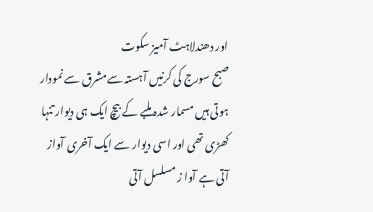اور دھندلاہٹ آمیز سکوت
صبح سورج کی کرنیں آہستہ سےمشرق سے نمودار ہوتی ہیں مسمار شدہ ملبے کے بیچ ایک ہی دیوار تنہا کھڑی تھی اور اسی دیوار سے ایک آخری آواز آتی ہے آوا ز مسلسل آتی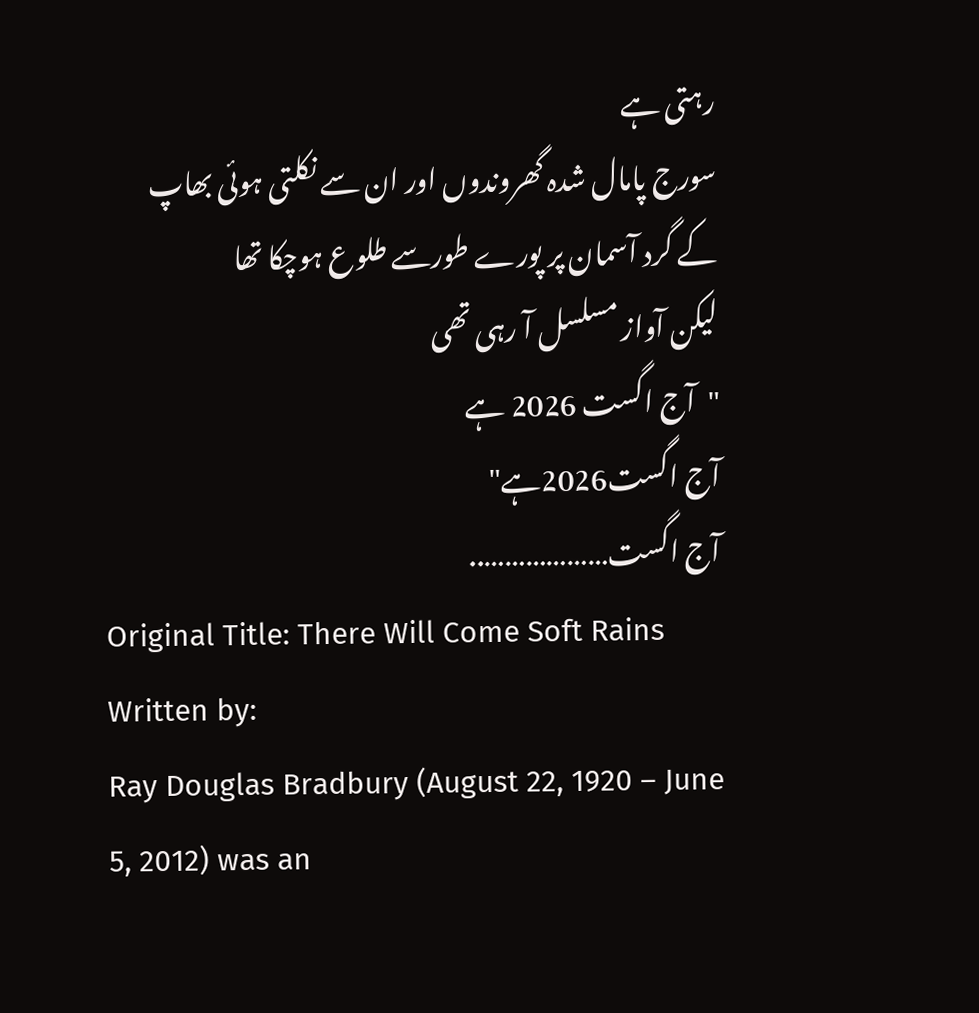رہتی ہے
سورج پامال شدہ گھروندوں اور ان سے نکلتی ہوئی بھاپ کے گرد آسمان پر پورے طورسے طلوع ہوچکا تھا
لیکن آواز مسلسل آ رہی تھی
"آج اگست 2026 ہے
آج اگست2026ہے"
آج اگست………………..
Original Title: There Will Come Soft Rains
Written by:
Ray Douglas Bradbury (August 22, 1920 – June 5, 2012) was an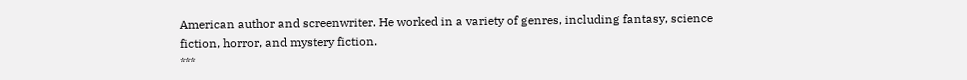American author and screenwriter. He worked in a variety of genres, including fantasy, science fiction, horror, and mystery fiction.
***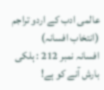عالمی ادب کے اردو تراجم (انتخاب افسانہ)
افسانہ نمبر 212 : ہلکی بارش آنے کو ہے!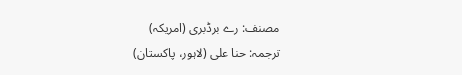مصنف: رے برڈبری (امریکہ)
ترجمہ: حنا علی (لاہور، پاکستان)